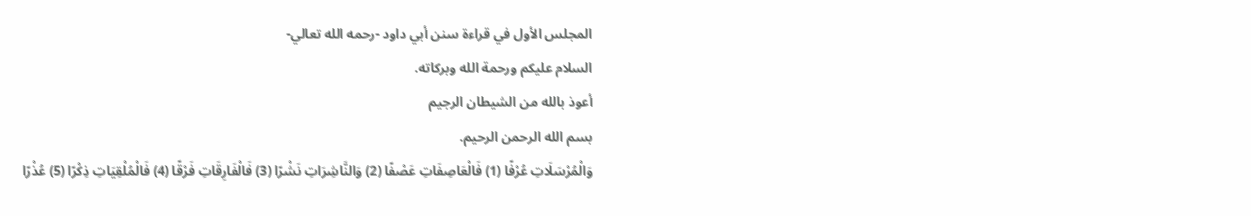المجلس الأول في قراءة سنن أبي داود -رحمه الله تعالي-
السلام عليكم ورحمة الله وبركاته.
أعوذ بالله من الشيطان الرجيم
بسم الله الرحمن الرحيم.
وَالْمُرْسَلَاتِ عُرْفًا (1) فَالْعَاصِفَاتِ عَصْفًا (2) وَالنَّاشِرَاتِ نَشْرًا (3) فَالْفَارِقَاتِ فَرْقًا (4) فَالْمُلْقِيَاتِ ذِكْرًا (5) عُذْرًا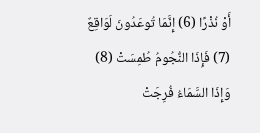أَوْ نُذْرًا (6) إِنَّمَا تُوعَدُونَ لَوَاقِعٌ (7) فَإِذَا النُّجُومُ طُمِسَتْ (8) وَإِذَا السَّمَاءُ فُرِجَتْ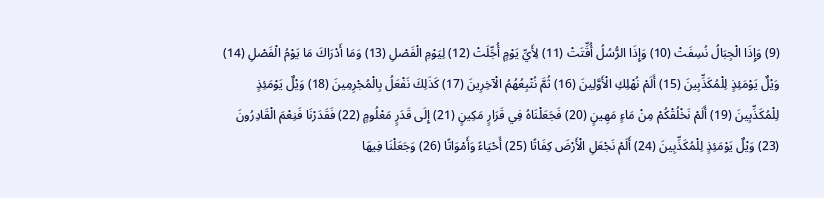(9) وَإِذَا الْجِبَالُ نُسِفَتْ (10) وَإِذَا الرُّسُلُ أُقِّتَتْ (11) لِأَيِّ يَوْمٍ أُجِّلَتْ (12) لِيَوْمِ الْفَصْلِ (13) وَمَا أَدْرَاكَ مَا يَوْمُ الْفَصْلِ (14) وَيْلٌ يَوْمَئِذٍ لِلْمُكَذِّبِينَ (15) أَلَمْ نُهْلِكِ الْأَوَّلِينَ (16) ثُمَّ نُتْبِعُهُمُ الْآخِرِينَ (17) كَذَلِكَ نَفْعَلُ بِالْمُجْرِمِينَ (18) وَيْلٌ يَوْمَئِذٍ لِلْمُكَذِّبِينَ (19) أَلَمْ نَخْلُقْكُمْ مِنْ مَاءٍ مَهِينٍ (20) فَجَعَلْنَاهُ فِي قَرَارٍ مَكِينٍ (21) إِلَى قَدَرٍ مَعْلُومٍ (22) فَقَدَرْنَا فَنِعْمَ الْقَادِرُونَ (23) وَيْلٌ يَوْمَئِذٍ لِلْمُكَذِّبِينَ (24) أَلَمْ نَجْعَلِ الْأَرْضَ كِفَاتًا (25) أَحْيَاءً وَأَمْوَاتًا (26) وَجَعَلْنَا فِيهَا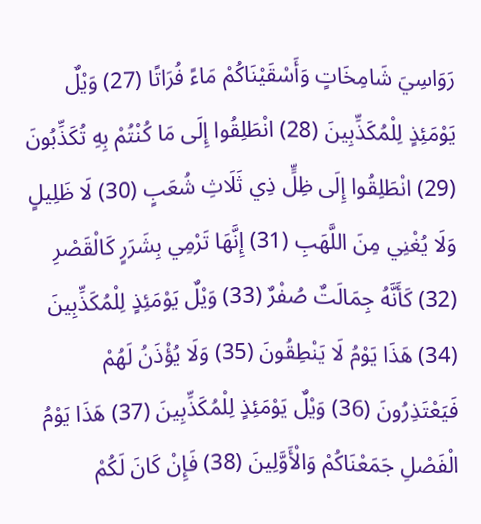رَوَاسِيَ شَامِخَاتٍ وَأَسْقَيْنَاكُمْ مَاءً فُرَاتًا (27) وَيْلٌ يَوْمَئِذٍ لِلْمُكَذِّبِينَ (28) انْطَلِقُوا إِلَى مَا كُنْتُمْ بِهِ تُكَذِّبُونَ (29) انْطَلِقُوا إِلَى ظِلٍّ ذِي ثَلَاثِ شُعَبٍ (30) لَا ظَلِيلٍ وَلَا يُغْنِي مِنَ اللَّهَبِ (31) إِنَّهَا تَرْمِي بِشَرَرٍ كَالْقَصْرِ (32) كَأَنَّهُ جِمَالَتٌ صُفْرٌ (33) وَيْلٌ يَوْمَئِذٍ لِلْمُكَذِّبِينَ (34) هَذَا يَوْمُ لَا يَنْطِقُونَ (35) وَلَا يُؤْذَنُ لَهُمْ فَيَعْتَذِرُونَ (36) وَيْلٌ يَوْمَئِذٍ لِلْمُكَذِّبِينَ (37) هَذَا يَوْمُ الْفَصْلِ جَمَعْنَاكُمْ وَالْأَوَّلِينَ (38) فَإِنْ كَانَ لَكُمْ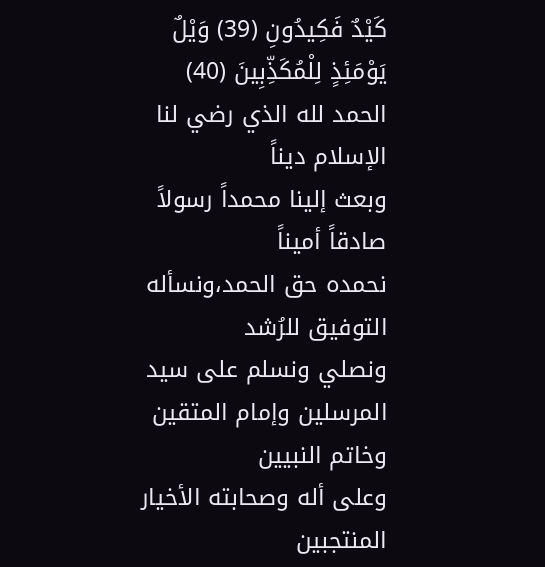كَيْدٌ فَكِيدُونِ (39) وَيْلٌ يَوْمَئِذٍ لِلْمُكَذِّبِينَ (40)
الحمد لله الذي رضي لنا الإسلام ديناً
وبعث إلينا محمداً رسولاً صادقاً أميناً
نحمده حق الحمد،ونسأله التوفيق للرُشد
ونصلي ونسلم على سيد المرسلين وإمام المتقين
وخاتم النبيين
وعلى أله وصحابته الأخيار المنتجبين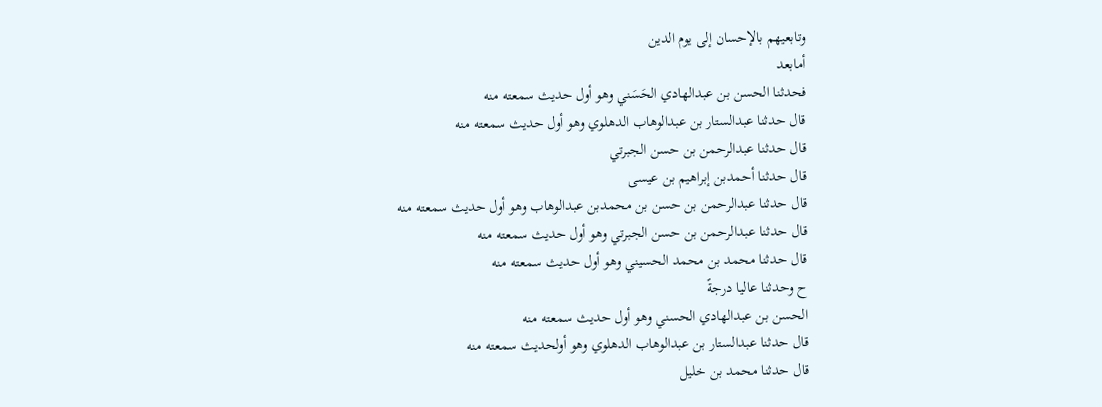وتابعيهم بالإحسان إلى يوم الدين
أمابعد
فحدثنا الحسن بن عبدالهادي الحَسَني وهو أول حديث سمعته منه
قال حدثنا عبدالستار بن عبدالوهاب الدهلوي وهو أول حديث سمعته منه
قال حدثنا عبدالرحمن بن حسن الجبرتي
قال حدثنا أحمدبن إبراهيم بن عيسى
قال حدثنا عبدالرحمن بن حسن بن محمدبن عبدالوهاب وهو أول حديث سمعته منه
قال حدثنا عبدالرحمن بن حسن الجبرتي وهو أول حديث سمعته منه
قال حدثنا محمد بن محمد الحسيني وهو أول حديث سمعته منه
ح وحدثنا عاليا درجةً
الحسن بن عبدالهادي الحسني وهو أول حديث سمعته منه
قال حدثنا عبدالستار بن عبدالوهاب الدهلوي وهو أولحديث سمعته منه
قال حدثنا محمد بن خليل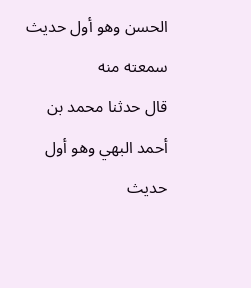الحسن وهو أول حديث سمعته منه
قال حدثنا محمد بن أحمد البهي وهو أول حديث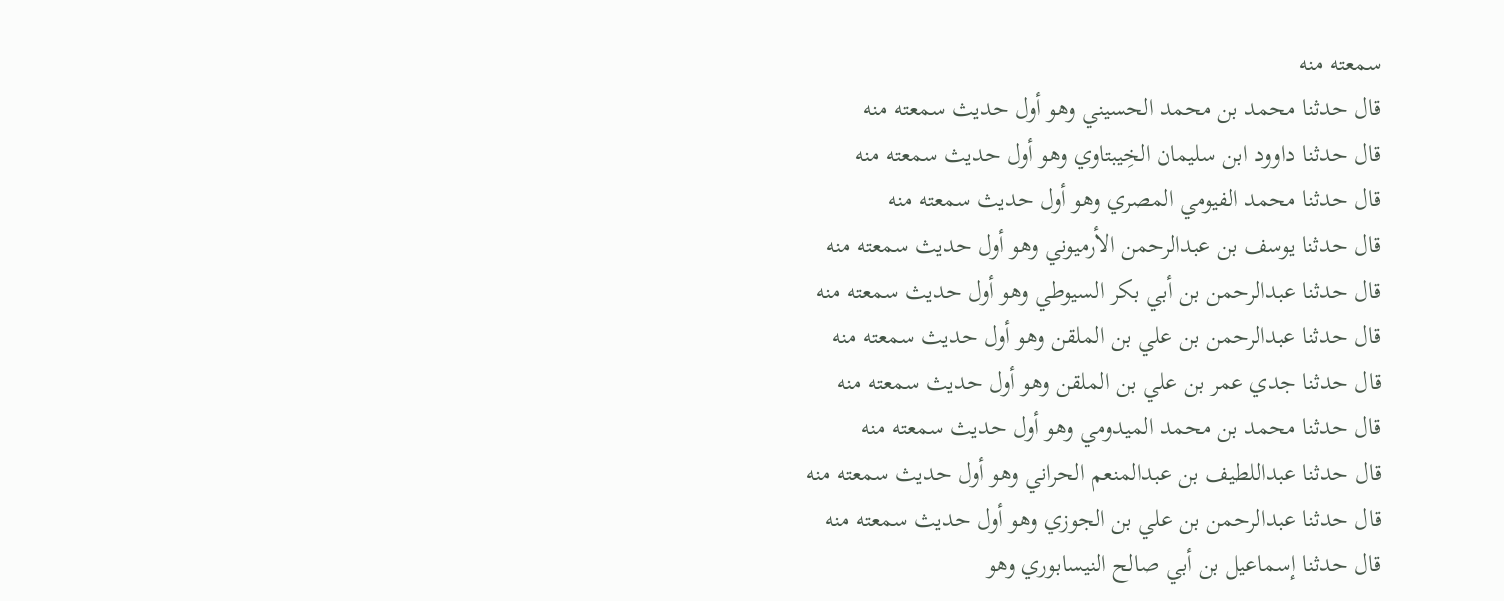سمعته منه
قال حدثنا محمد بن محمد الحسيني وهو أول حديث سمعته منه
قال حدثنا داوود ابن سليمان الخِيبتاوي وهو أول حديث سمعته منه
قال حدثنا محمد الفيومي المصري وهو أول حديث سمعته منه
قال حدثنا يوسف بن عبدالرحمن الأرميوني وهو أول حديث سمعته منه
قال حدثنا عبدالرحمن بن أبي بكر السيوطي وهو أول حديث سمعته منه
قال حدثنا عبدالرحمن بن علي بن الملقن وهو أول حديث سمعته منه
قال حدثنا جدي عمر بن علي بن الملقن وهو أول حديث سمعته منه
قال حدثنا محمد بن محمد الميدومي وهو أول حديث سمعته منه
قال حدثنا عبداللطيف بن عبدالمنعم الحراني وهو أول حديث سمعته منه
قال حدثنا عبدالرحمن بن علي بن الجوزي وهو أول حديث سمعته منه
قال حدثنا إسماعيل بن أبي صالح النيسابوري وهو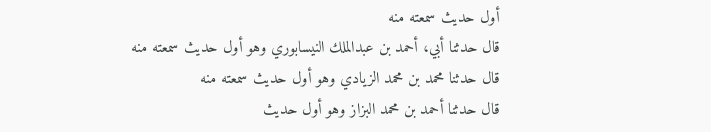أول حديث سمعته منه
قال حدثنا أبي، أحمد بن عبدالملك النيسابوري وهو أول حديث سمعته منه
قال حدثنا محمد بن محمد الزيادي وهو أول حديث سمعته منه
قال حدثنا أحمد بن محمد البزاز وهو أول حديث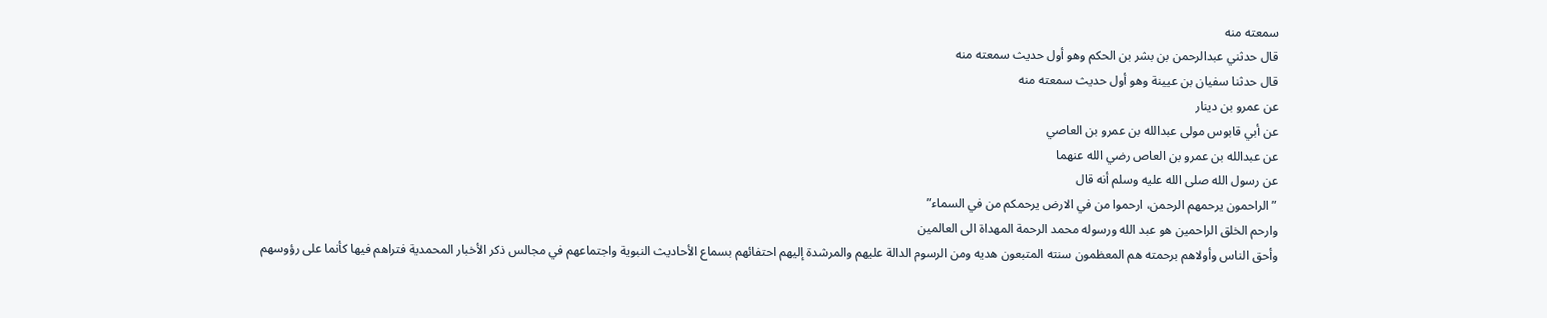سمعته منه
قال حدثني عبدالرحمن بن بشر بن الحكم وهو أول حديث سمعته منه
قال حدثنا سفيان بن عيينة وهو أول حديث سمعته منه
عن عمرو بن دينار
عن أبي قابوس مولى عبدالله بن عمرو بن العاصي
عن عبدالله بن عمرو بن العاص رضي الله عنهما
عن رسول الله صلى الله عليه وسلم أنه قال
” الراحمون يرحمهم الرحمن، ارحموا من في الارض يرحمكم من في السماء”
وارحم الخلق الراحمين هو عبد الله ورسوله محمد الرحمة المهداة الى العالمين
وأحق الناس وأولاهم برحمته هم المعظمون سنته المتبعون هديه ومن الرسوم الدالة عليهم والمرشدة إليهم احتفائهم بسماع الأحاديث النبوية واجتماعهم في مجالس ذكر الأخبار المحمدية فتراهم فيها كأنما على رؤوسهم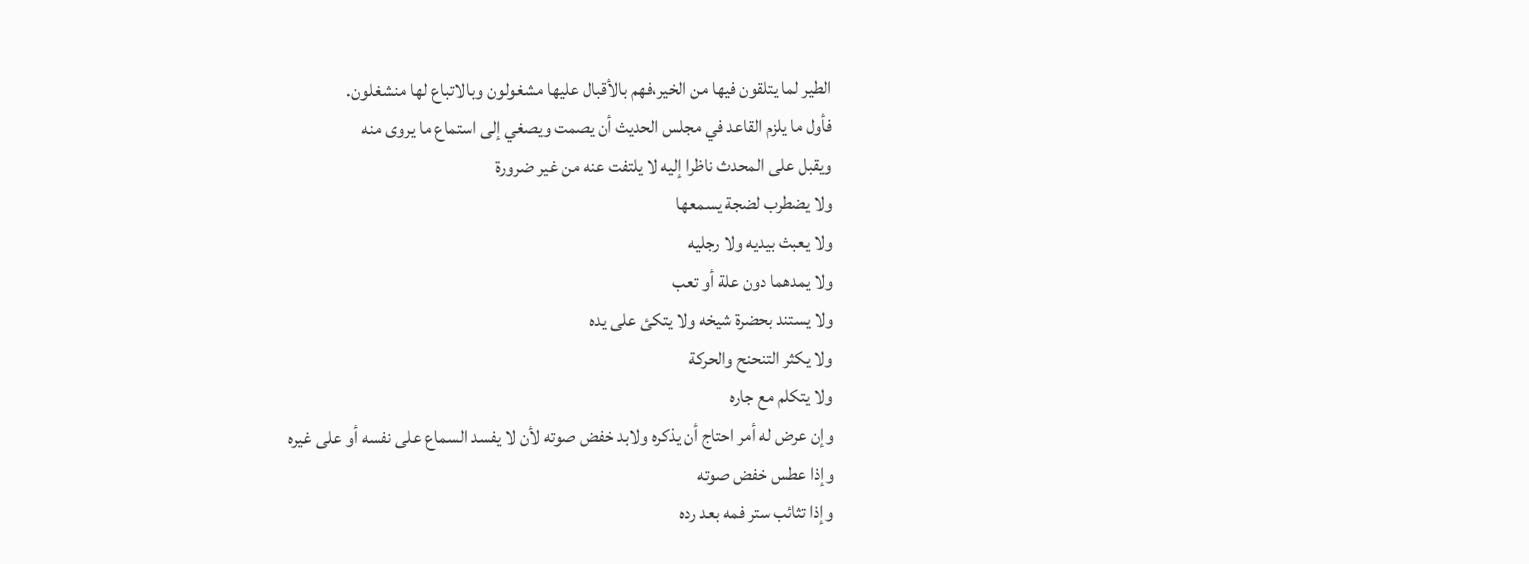الطير لما يتلقون فيها من الخير،فهم بالأقبال عليها مشغولون وبالاتباع لها منشغلون.
فأول ما يلزم القاعد في مجلس الحديث أن يصمت ويصغي إلى استماع ما يروى منه
ويقبل على المحدث ناظرا إليه لا يلتفت عنه من غير ضرورة
ولا يضطرب لضجة يسمعها
ولا يعبث بيديه ولا رجليه
ولا يمدهما دون علة أو تعب
ولا يستند بحضرة شيخه ولا يتكئ على يده
ولا يكثر التنحنح والحركة
ولا يتكلم مع جاره
وإن عرض له أمر احتاج أن يذكره ولابد خفض صوته لأن لا يفسد السماع على نفسه أو على غيره
وإذا عطس خفض صوته
وإذا تثائب ستر فمه بعد رده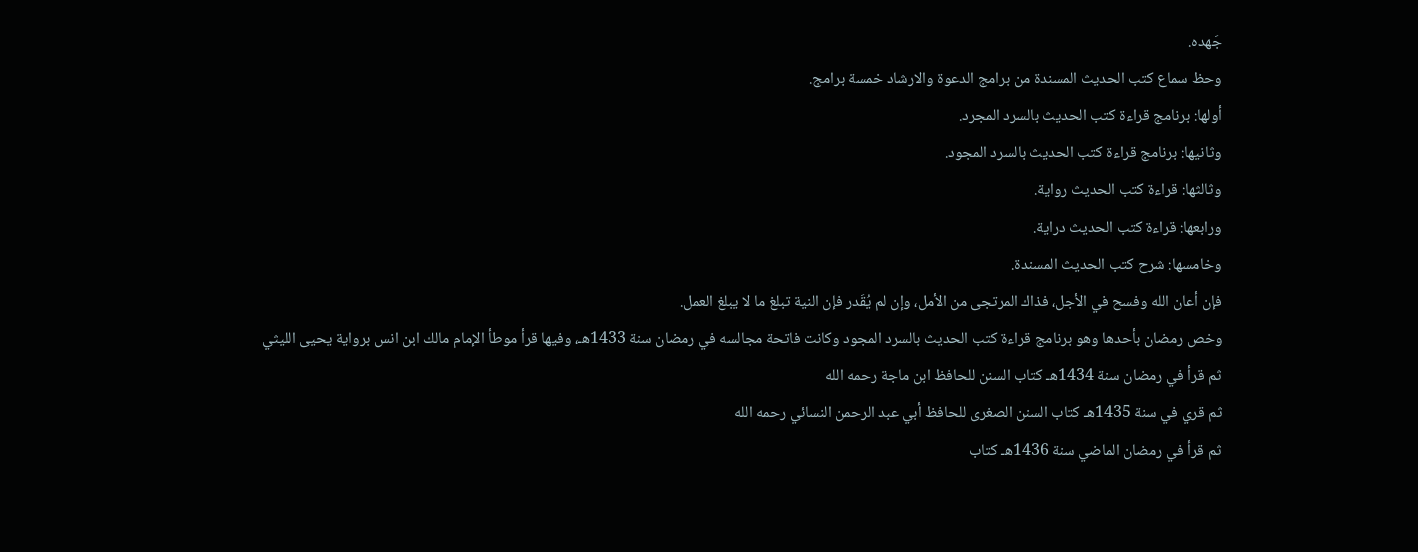جَهده.
وحظ سماع كتب الحديث المسندة من برامج الدعوة والارشاد خمسة برامج.
أولها: برنامج قراءة كتب الحديث بالسرد المجرد.
وثانيها: برنامج قراءة كتب الحديث بالسرد المجود.
وثالثها: قراءة كتب الحديث رواية.
ورابعها: قراءة كتب الحديث دراية.
وخامسها: شرح كتب الحديث المسندة.
فإن أعان الله وفسح في الأجل، فذاك المرتجى من الأمل، وإن لم يُقَدر فإن النية تبلغ ما لا يبلغ العمل.
وخص رمضان بأحدها وهو برنامج قراءة كتب الحديث بالسرد المجود وكانت فاتحة مجالسه في رمضان سنة 1433هـ، وفيها قرأ موطأ الإمام مالك ابن انس برواية يحيى الليثي
ثم قرأ في رمضان سنة 1434هـ كتاب السنن للحافظ ابن ماجة رحمه الله
ثم قري في سنة 1435هـ كتاب السنن الصغرى للحافظ أبي عبد الرحمن النسائي رحمه الله
ثم قرأ في رمضان الماضي سنة 1436هـ كتاب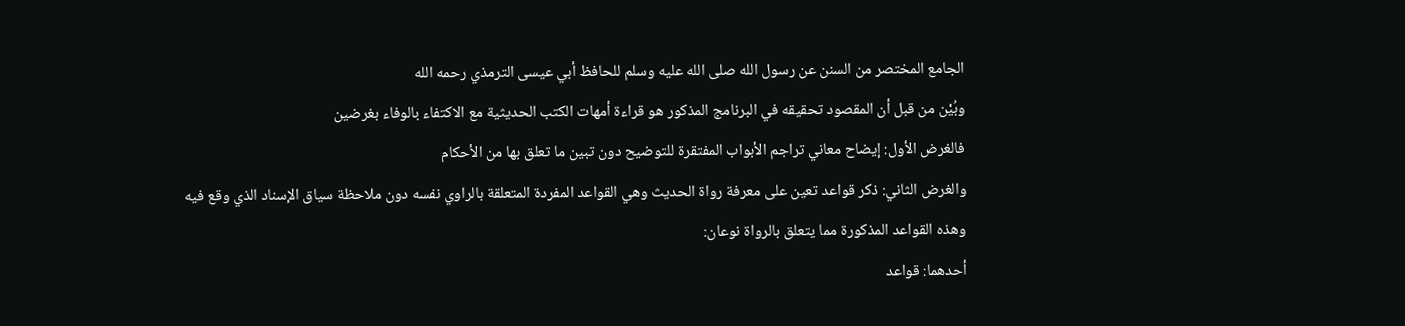الجامع المختصر من السنن عن رسول الله صلى الله عليه وسلم للحافظ أبي عيسى الترمذي رحمه الله
وبُيْن من قبل أن المقصود تحقيقه في البرنامج المذكور هو قراءة أمهات الكتب الحديثية مع الاكتفاء بالوفاء بغرضين
فالغرض الأول: إيضاح معاني تراجم الأبواب المفتقرة للتوضيح دون تبين ما تعلق بها من الأحكام
والغرض الثاني: ذكر قواعد تعين على معرفة رواة الحديث وهي القواعد المفردة المتعلقة بالراوي نفسه دون ملاحظة سياق الإسناد الذي وقع فيه
وهذه القواعد المذكورة مما يتعلق بالرواة نوعان:
أحدهما: قواعد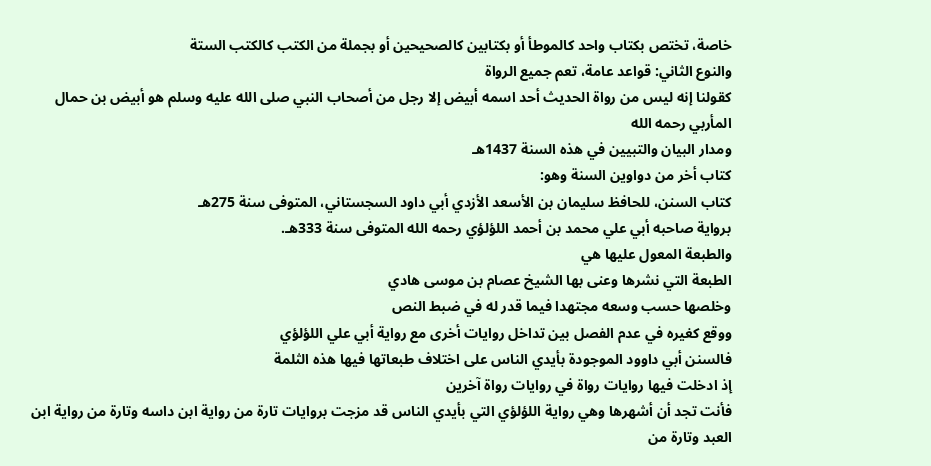خاصة، تختص بكتاب واحد كالموطأ أو بكتابين كالصحيحين أو بجملة من الكتب كالكتب الستة
والنوع الثاني: قواعد عامة، تعم جميع الرواة
كقولنا إنه ليس من رواة الحديث أحد اسمه أبيض إلا رجل من أصحاب النبي صلى الله عليه وسلم هو أبيض بن حمال المأربي رحمه الله
ومدار البيان والتبيين في هذه السنة 1437هـ
كتاب أخر من دواوين السنة وهو:
كتاب السنن، للحافظ سليمان بن الأسعد الأزدي أبي داود السجستاني، المتوفى سنة 275هـ
برواية صاحبه أبي علي محمد بن أحمد اللؤلؤي رحمه الله المتوفى سنة 333هـ.
والطبعة المعول عليها هي
الطبعة التي نشرها وعنى بها الشيخ عصام بن موسى هادي
وخلصها حسب وسعه مجتهدا فيما قدر له في ضبط النص
ووقع كغيره في عدم الفصل بين تداخل روايات أخرى مع رواية أبي علي اللؤلؤي
فالسنن أبي داوود الموجودة بأيدي الناس على اختلاف طبعاتها فيها هذه الثلمة
إذ ادخلت فيها روايات رواة في روايات رواة آخرين
فأنت تجد أن أشهرها وهي رواية اللؤلؤي التي بأيدي الناس قد مزجت بروايات تارة من رواية ابن داسه وتارة من رواية ابن العبد وتارة من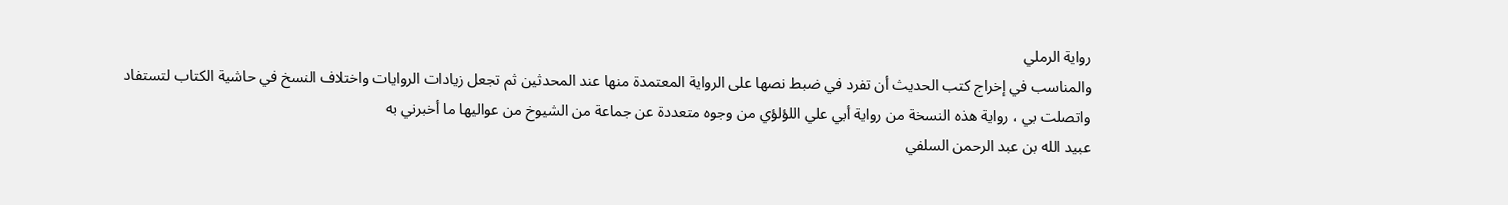رواية الرملي
والمناسب في إخراج كتب الحديث أن تفرد في ضبط نصها على الرواية المعتمدة منها عند المحدثين ثم تجعل زيادات الروايات واختلاف النسخ في حاشية الكتاب لتستفاد
واتصلت بي ، رواية هذه النسخة من رواية أبي علي اللؤلؤي من وجوه متعددة عن جماعة من الشيوخ من عواليها ما أخبرني به
عبيد الله بن عبد الرحمن السلفي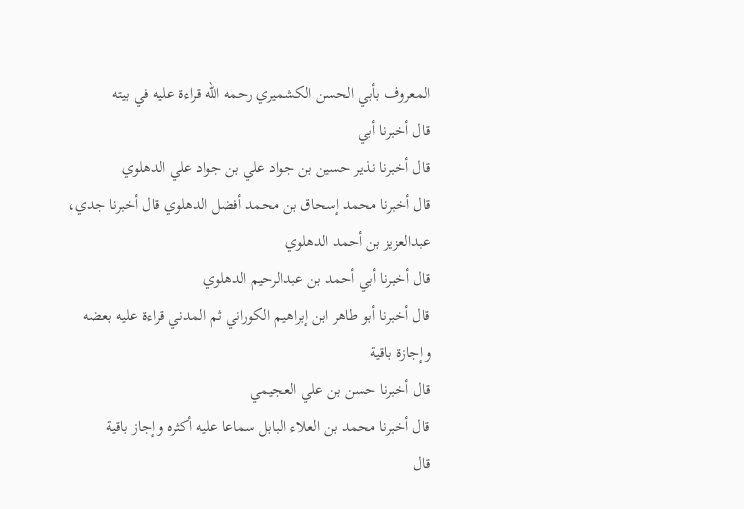المعروف بأبي الحسن الكشميري رحمه الله قراءة عليه في بيته
قال أخبرنا أبي
قال أخبرنا نذير حسين بن جواد علي بن جواد علي الدهلوي
قال أخبرنا محمد إسحاق بن محمد أفضل الدهلوي قال أخبرنا جدي، عبدالعزيز بن أحمد الدهلوي
قال أخبرنا أبي أحمد بن عبدالرحيم الدهلوي
قال أخبرنا أبو طاهر ابن إبراهيم الكوراني ثم المدني قراءة عليه بعضه وإجازة باقية
قال أخبرنا حسن بن علي العجيمي
قال أخبرنا محمد بن العلاء البابل سماعا عليه أكثره وإجاز باقية
قال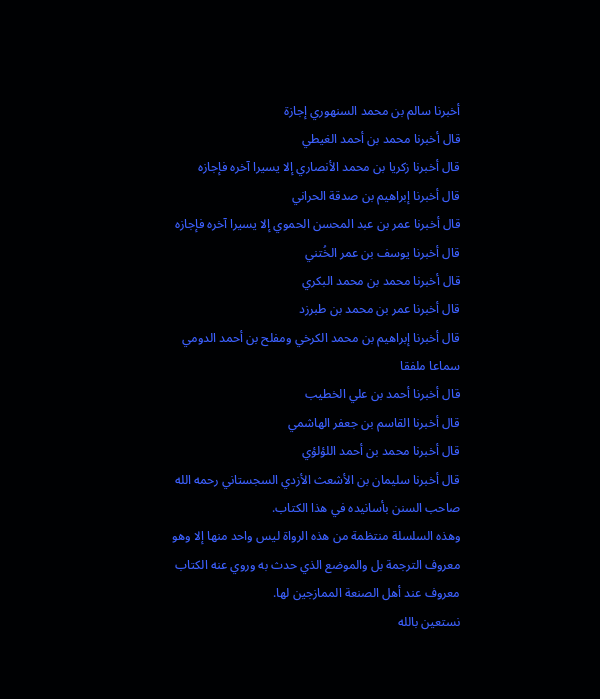أخبرنا سالم بن محمد السنهوري إجازة
قال أخبرنا محمد بن أحمد الغيطي
قال أخبرنا زكريا بن محمد الأنصاري إلا يسيرا آخره فإجازه
قال أخبرنا إبراهيم بن صدقة الحراني
قال أخبرنا عمر بن عبد المحسن الحموي إلا يسيرا آخره فإجازه
قال أخبرنا يوسف بن عمر الخُتني
قال أخبرنا محمد بن محمد البكري
قال أخبرنا عمر بن محمد بن طبرزد
قال أخبرنا إبراهيم بن محمد الكرخي ومفلح بن أحمد الدومي سماعا ملفقا
قال أخبرنا أحمد بن علي الخطيب
قال أخبرنا القاسم بن جعفر الهاشمي
قال أخبرنا محمد بن أحمد اللؤلؤي
قال أخبرنا سليمان بن الأشعث الأزدي السجستاني رحمه الله صاحب السنن بأسانيده في هذا الكتاب.
وهذه السلسلة منتظمة من هذه الرواة ليس واحد منها إلا وهو معروف الترجمة بل والموضع الذي حدث به وروي عنه الكتاب معروف عند أهل الصنعة الممازجين لها.
نستعين بالله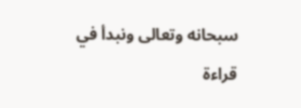سبحانه وتعالى ونبدأ في قراءة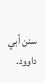سنن أبي داوود.